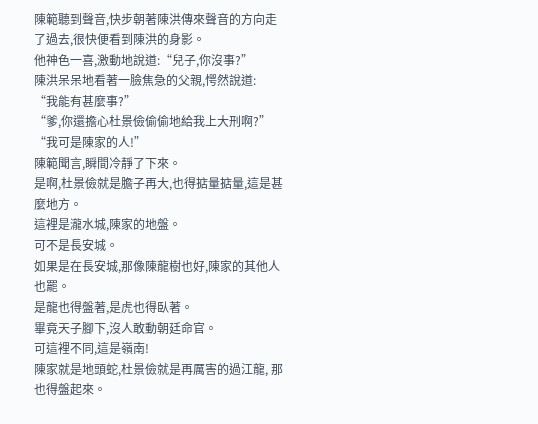陳範聽到聲音,快步朝著陳洪傳來聲音的方向走了過去,很快便看到陳洪的身影。
他神色一喜,激動地說道:“兒子,你沒事?”
陳洪呆呆地看著一臉焦急的父親,愕然說道:
“我能有甚麼事?”
“爹,你還擔心杜景儉偷偷地給我上大刑啊?”
“我可是陳家的人!”
陳範聞言,瞬間冷靜了下來。
是啊,杜景儉就是膽子再大,也得掂量掂量,這是甚麼地方。
這裡是瀧水城,陳家的地盤。
可不是長安城。
如果是在長安城,那像陳龍樹也好,陳家的其他人也罷。
是龍也得盤著,是虎也得臥著。
畢竟天子腳下,沒人敢動朝廷命官。
可這裡不同,這是嶺南!
陳家就是地頭蛇,杜景儉就是再厲害的過江龍, 那也得盤起來。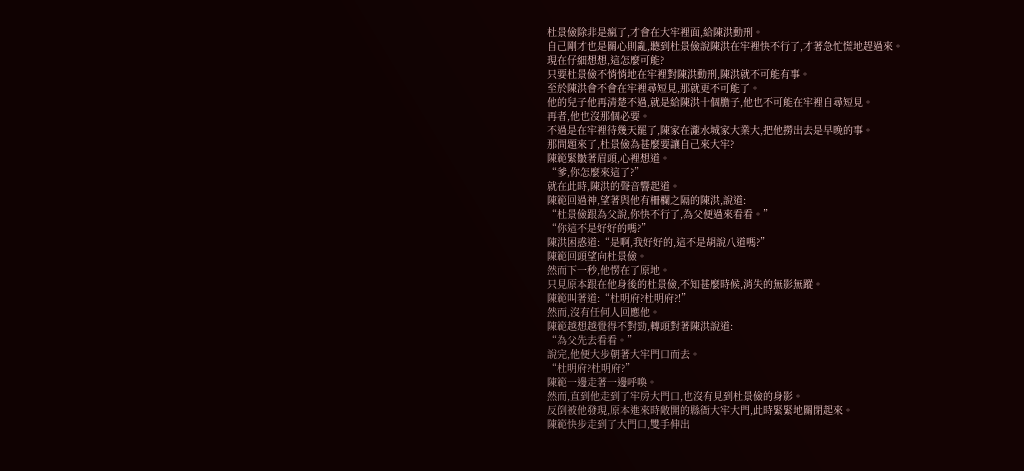杜景儉除非是瘋了,才會在大牢裡面,給陳洪動刑。
自己剛才也是關心則亂,聽到杜景儉說陳洪在牢裡快不行了,才著急忙慌地趕過來。
現在仔細想想,這怎麼可能?
只要杜景儉不悄悄地在牢裡對陳洪動刑,陳洪就不可能有事。
至於陳洪會不會在牢裡尋短見,那就更不可能了。
他的兒子他再清楚不過,就是給陳洪十個膽子,他也不可能在牢裡自尋短見。
再者,他也沒那個必要。
不過是在牢裡待幾天罷了,陳家在瀧水城家大業大,把他撈出去是早晚的事。
那問題來了,杜景儉為甚麼要讓自己來大牢?
陳範緊皺著眉頭,心裡想道。
“爹,你怎麼來這了?”
就在此時,陳洪的聲音響起道。
陳範回過神,望著與他有柵欄之隔的陳洪,說道:
“杜景儉跟為父說,你快不行了,為父便過來看看。”
“你這不是好好的嗎?”
陳洪困惑道:“是啊,我好好的,這不是胡說八道嗎?”
陳範回頭望向杜景儉。
然而下一秒,他愣在了原地。
只見原本跟在他身後的杜景儉,不知甚麼時候,消失的無影無蹤。
陳範叫著道:“杜明府?杜明府?!”
然而,沒有任何人回應他。
陳範越想越覺得不對勁,轉頭對著陳洪說道:
“為父先去看看。”
說完,他便大步朝著大牢門口而去。
“杜明府?杜明府?”
陳範一邊走著一邊呼喚。
然而,直到他走到了牢房大門口,也沒有見到杜景儉的身影。
反倒被他發現,原本進來時敞開的縣衙大牢大門,此時緊緊地關閉起來。
陳範快步走到了大門口,雙手伸出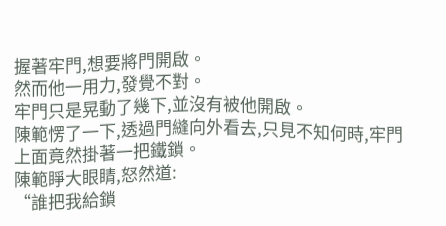握著牢門,想要將門開啟。
然而他一用力,發覺不對。
牢門只是晃動了幾下,並沒有被他開啟。
陳範愣了一下,透過門縫向外看去,只見不知何時,牢門上面竟然掛著一把鐵鎖。
陳範睜大眼睛,怒然道:
“誰把我給鎖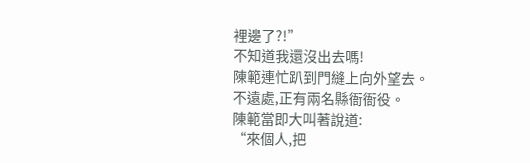裡邊了?!”
不知道我還沒出去嗎!
陳範連忙趴到門縫上向外望去。
不遠處,正有兩名縣衙衙役。
陳範當即大叫著說道:
“來個人,把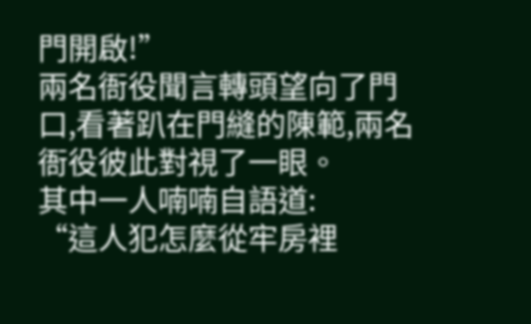門開啟!”
兩名衙役聞言轉頭望向了門口,看著趴在門縫的陳範,兩名衙役彼此對視了一眼。
其中一人喃喃自語道:
“這人犯怎麼從牢房裡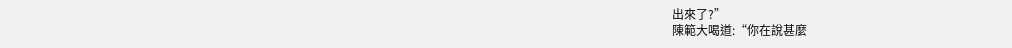出來了?”
陳範大喝道:“你在說甚麼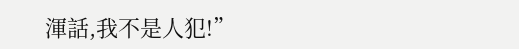渾話,我不是人犯!”